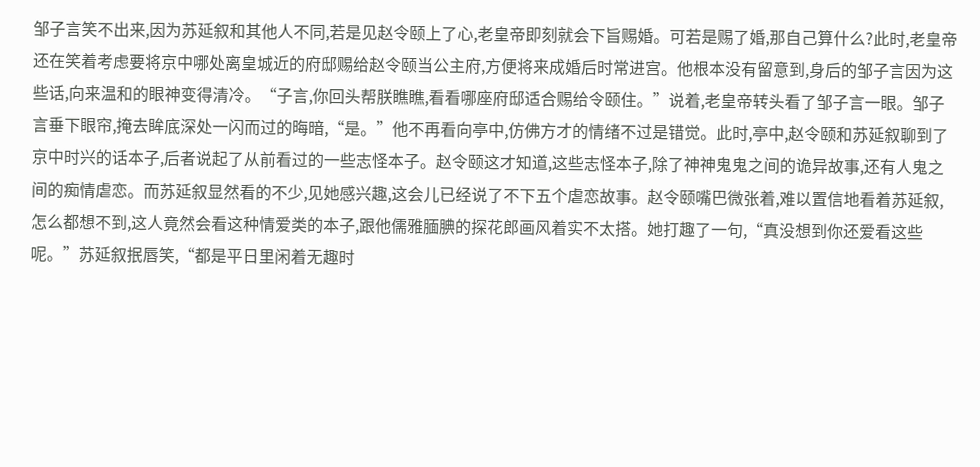邹子言笑不出来,因为苏延叙和其他人不同,若是见赵令颐上了心,老皇帝即刻就会下旨赐婚。可若是赐了婚,那自己算什么?此时,老皇帝还在笑着考虑要将京中哪处离皇城近的府邸赐给赵令颐当公主府,方便将来成婚后时常进宫。他根本没有留意到,身后的邹子言因为这些话,向来温和的眼神变得清冷。“子言,你回头帮朕瞧瞧,看看哪座府邸适合赐给令颐住。”说着,老皇帝转头看了邹子言一眼。邹子言垂下眼帘,掩去眸底深处一闪而过的晦暗,“是。”他不再看向亭中,仿佛方才的情绪不过是错觉。此时,亭中,赵令颐和苏延叙聊到了京中时兴的话本子,后者说起了从前看过的一些志怪本子。赵令颐这才知道,这些志怪本子,除了神神鬼鬼之间的诡异故事,还有人鬼之间的痴情虐恋。而苏延叙显然看的不少,见她感兴趣,这会儿已经说了不下五个虐恋故事。赵令颐嘴巴微张着,难以置信地看着苏延叙,怎么都想不到,这人竟然会看这种情爱类的本子,跟他儒雅腼腆的探花郎画风着实不太搭。她打趣了一句,“真没想到你还爱看这些呢。”苏延叙抿唇笑,“都是平日里闲着无趣时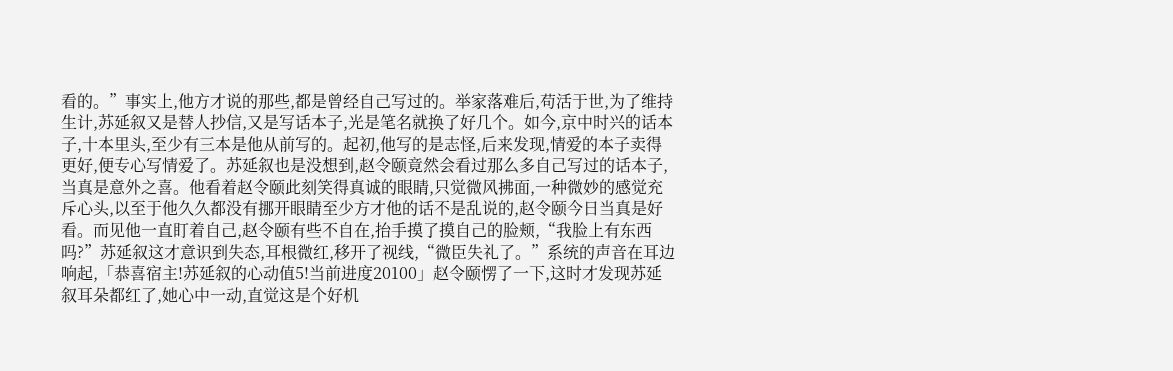看的。”事实上,他方才说的那些,都是曾经自己写过的。举家落难后,苟活于世,为了维持生计,苏延叙又是替人抄信,又是写话本子,光是笔名就换了好几个。如今,京中时兴的话本子,十本里头,至少有三本是他从前写的。起初,他写的是志怪,后来发现,情爱的本子卖得更好,便专心写情爱了。苏延叙也是没想到,赵令颐竟然会看过那么多自己写过的话本子,当真是意外之喜。他看着赵令颐此刻笑得真诚的眼睛,只觉微风拂面,一种微妙的感觉充斥心头,以至于他久久都没有挪开眼睛至少方才他的话不是乱说的,赵令颐今日当真是好看。而见他一直盯着自己,赵令颐有些不自在,抬手摸了摸自己的脸颊,“我脸上有东西吗?”苏延叙这才意识到失态,耳根微红,移开了视线,“微臣失礼了。”系统的声音在耳边响起,「恭喜宿主!苏延叙的心动值5!当前进度20100」赵令颐愣了一下,这时才发现苏延叙耳朵都红了,她心中一动,直觉这是个好机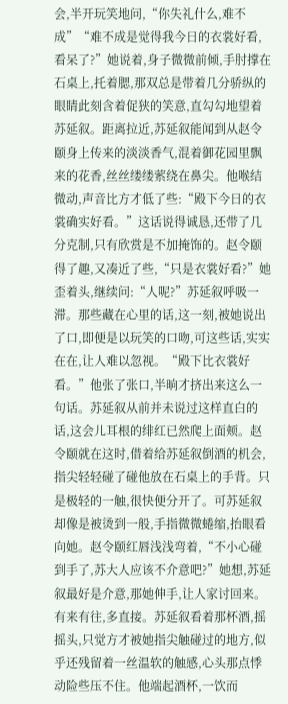会,半开玩笑地问,“你失礼什么,难不成”“难不成是觉得我今日的衣裳好看,看呆了?”她说着,身子微微前倾,手肘撑在石桌上,托着腮,那双总是带着几分骄纵的眼睛此刻含着促狭的笑意,直勾勾地望着苏延叙。距离拉近,苏延叙能闻到从赵令颐身上传来的淡淡香气,混着御花园里飘来的花香,丝丝缕缕萦绕在鼻尖。他喉结微动,声音比方才低了些:“殿下今日的衣裳确实好看。”这话说得诚恳,还带了几分克制,只有欣赏是不加掩饰的。赵令颐得了趣,又凑近了些,“只是衣裳好看?”她歪着头,继续问:“人呢?”苏延叙呼吸一滞。那些藏在心里的话,这一刻,被她说出了口,即便是以玩笑的口吻,可这些话,实实在在,让人难以忽视。“殿下比衣裳好看。”他张了张口,半晌才挤出来这么一句话。苏延叙从前并未说过这样直白的话,这会儿耳根的绯红已然爬上面颊。赵令颐就在这时,借着给苏延叙倒酒的机会,指尖轻轻碰了碰他放在石桌上的手背。只是极轻的一触,很快便分开了。可苏延叙却像是被烫到一般,手指微微蜷缩,抬眼看向她。赵令颐红唇浅浅弯着,“不小心碰到手了,苏大人应该不介意吧?”她想,苏延叙最好是介意,那她伸手,让人家讨回来。有来有往,多直接。苏延叙看着那杯酒,摇摇头,只觉方才被她指尖触碰过的地方,似乎还残留着一丝温软的触感,心头那点悸动险些压不住。他端起酒杯,一饮而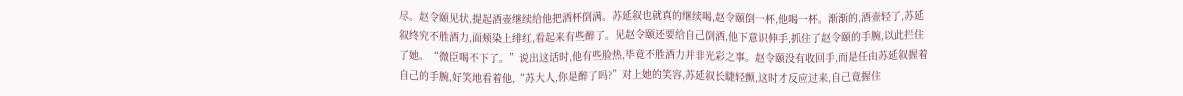尽。赵令颐见状,提起酒壶继续给他把酒杯倒满。苏延叙也就真的继续喝,赵令颐倒一杯,他喝一杯。渐渐的,酒壶轻了,苏延叙终究不胜酒力,面颊染上绯红,看起来有些醉了。见赵令颐还要给自己倒酒,他下意识伸手,抓住了赵令颐的手腕,以此拦住了她。“微臣喝不下了。”说出这话时,他有些脸热,毕竟不胜酒力并非光彩之事。赵令颐没有收回手,而是任由苏延叙握着自己的手腕,好笑地看着他,“苏大人,你是醉了吗?”对上她的笑容,苏延叙长睫轻颤,这时才反应过来,自己竟握住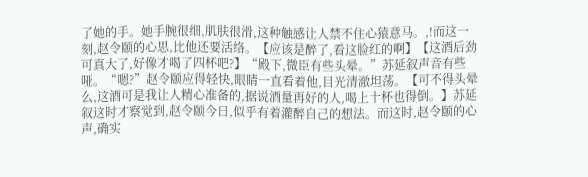了她的手。她手腕很细,肌肤很滑,这种触感让人禁不住心猿意马。,!而这一刻,赵令颐的心思,比他还要活络。【应该是醉了,看这脸红的啊】【这酒后劲可真大了,好像才喝了四杯吧?】“殿下,微臣有些头晕。”苏延叙声音有些哑。“嗯?”赵令颐应得轻快,眼睛一直看着他,目光清澈坦荡。【可不得头晕么,这酒可是我让人精心准备的,据说酒量再好的人,喝上十杯也得倒。】苏延叙这时才察觉到,赵令颐今日,似乎有着灌醉自己的想法。而这时,赵令颐的心声,确实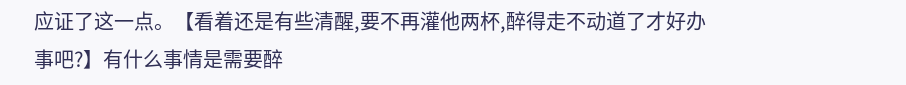应证了这一点。【看着还是有些清醒,要不再灌他两杯,醉得走不动道了才好办事吧?】有什么事情是需要醉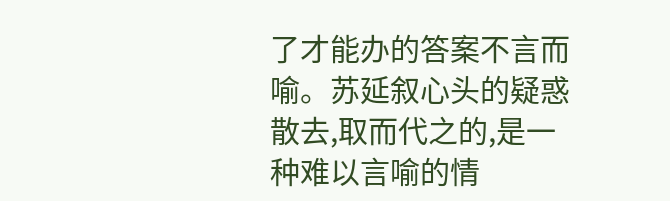了才能办的答案不言而喻。苏延叙心头的疑惑散去,取而代之的,是一种难以言喻的情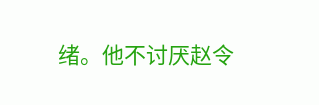绪。他不讨厌赵令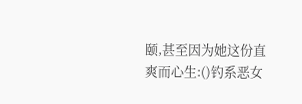颐,甚至因为她这份直爽而心生:()钓系恶女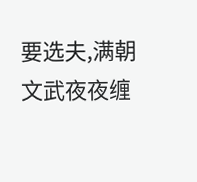要选夫,满朝文武夜夜缠